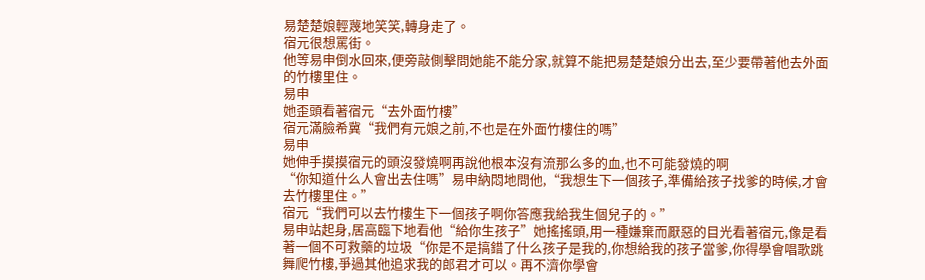易楚楚娘輕蔑地笑笑,轉身走了。
宿元很想罵街。
他等易申倒水回來,便旁敲側擊問她能不能分家,就算不能把易楚楚娘分出去,至少要帶著他去外面的竹樓里住。
易申
她歪頭看著宿元“去外面竹樓”
宿元滿臉希冀“我們有元娘之前,不也是在外面竹樓住的嗎”
易申
她伸手摸摸宿元的頭沒發燒啊再說他根本沒有流那么多的血,也不可能發燒的啊
“你知道什么人會出去住嗎”易申納悶地問他,“我想生下一個孩子,準備給孩子找爹的時候,才會去竹樓里住。”
宿元“我們可以去竹樓生下一個孩子啊你答應我給我生個兒子的。”
易申站起身,居高臨下地看他“給你生孩子”她搖搖頭,用一種嫌棄而厭惡的目光看著宿元,像是看著一個不可救藥的垃圾“你是不是搞錯了什么孩子是我的,你想給我的孩子當爹,你得學會唱歌跳舞爬竹樓,爭過其他追求我的郎君才可以。再不濟你學會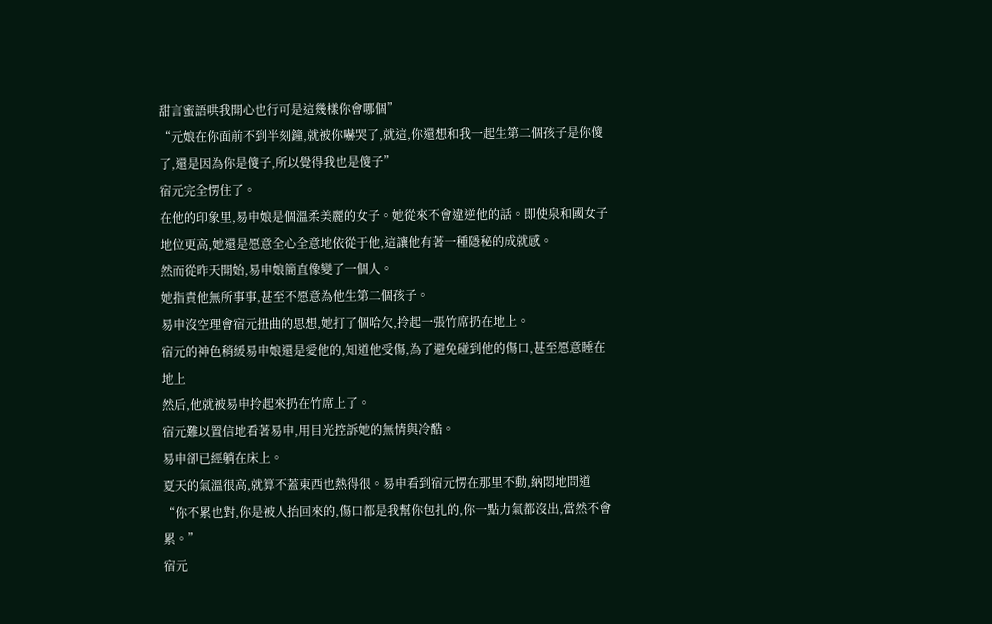甜言蜜語哄我開心也行可是這幾樣你會哪個”
“元娘在你面前不到半刻鐘,就被你嚇哭了,就這,你還想和我一起生第二個孩子是你傻了,還是因為你是傻子,所以覺得我也是傻子”
宿元完全愣住了。
在他的印象里,易申娘是個溫柔美麗的女子。她從來不會違逆他的話。即使泉和國女子地位更高,她還是愿意全心全意地依從于他,這讓他有著一種隱秘的成就感。
然而從昨天開始,易申娘簡直像變了一個人。
她指責他無所事事,甚至不愿意為他生第二個孩子。
易申沒空理會宿元扭曲的思想,她打了個哈欠,拎起一張竹席扔在地上。
宿元的神色稍緩易申娘還是愛他的,知道他受傷,為了避免碰到他的傷口,甚至愿意睡在地上
然后,他就被易申拎起來扔在竹席上了。
宿元難以置信地看著易申,用目光控訴她的無情與冷酷。
易申卻已經躺在床上。
夏天的氣溫很高,就算不蓋東西也熱得很。易申看到宿元愣在那里不動,納悶地問道“你不累也對,你是被人抬回來的,傷口都是我幫你包扎的,你一點力氣都沒出,當然不會累。”
宿元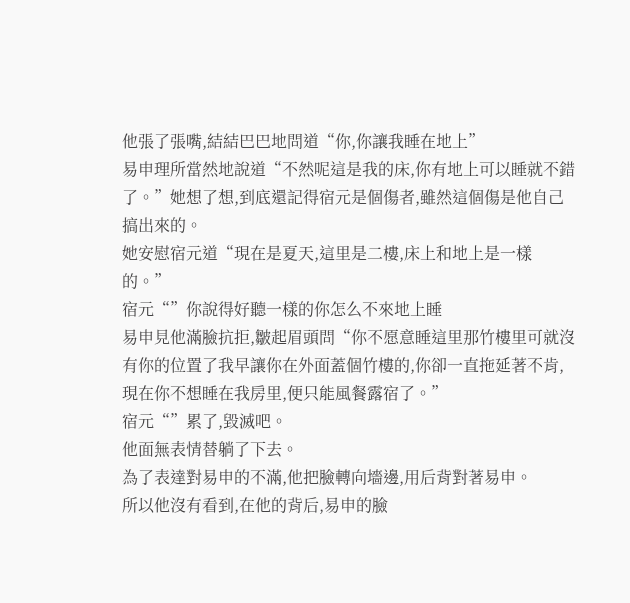他張了張嘴,結結巴巴地問道“你,你讓我睡在地上”
易申理所當然地說道“不然呢這是我的床,你有地上可以睡就不錯了。”她想了想,到底還記得宿元是個傷者,雖然這個傷是他自己搞出來的。
她安慰宿元道“現在是夏天,這里是二樓,床上和地上是一樣的。”
宿元“”你說得好聽一樣的你怎么不來地上睡
易申見他滿臉抗拒,皺起眉頭問“你不愿意睡這里那竹樓里可就沒有你的位置了我早讓你在外面蓋個竹樓的,你卻一直拖延著不肯,現在你不想睡在我房里,便只能風餐露宿了。”
宿元“”累了,毀滅吧。
他面無表情替躺了下去。
為了表達對易申的不滿,他把臉轉向墻邊,用后背對著易申。
所以他沒有看到,在他的背后,易申的臉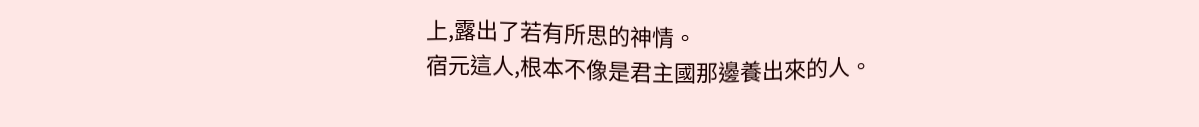上,露出了若有所思的神情。
宿元這人,根本不像是君主國那邊養出來的人。